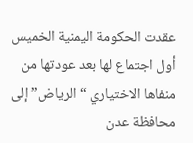عقدت الحكومة اليمنية الخميس أول اجتماع لها بعد عودتها من منفاها الاختياري “الرياض” إلى محافظة عدن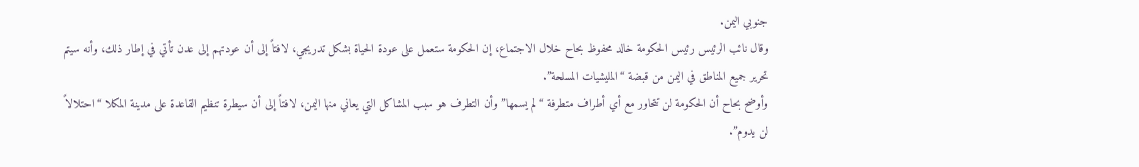جنوبي اليمن.
وقال نائب الرئيس رئيس الحكومة خالد محفوظ بحاح خلال الاجتماع، إن الحكومة ستعمل على عودة الحياة بشكل تدريجي، لافتاً إلى أن عودتهم إلى عدن تأتي في إطار ذلك، وأنه سيتم تحرير جميع المناطق في اليمن من قبضة “المليشيات المسلحة”.
وأوضح بحاح أن الحكومة لن تتحاور مع أي أطراف متطرفة “لم يسمها” وأن التطرف هو سبب المشاكل التي يعاني منها اليمن، لافتاً إلى أن سيطرة تنظيم القاعدة على مدينة المكلا “احتلالاً لن يدوم”.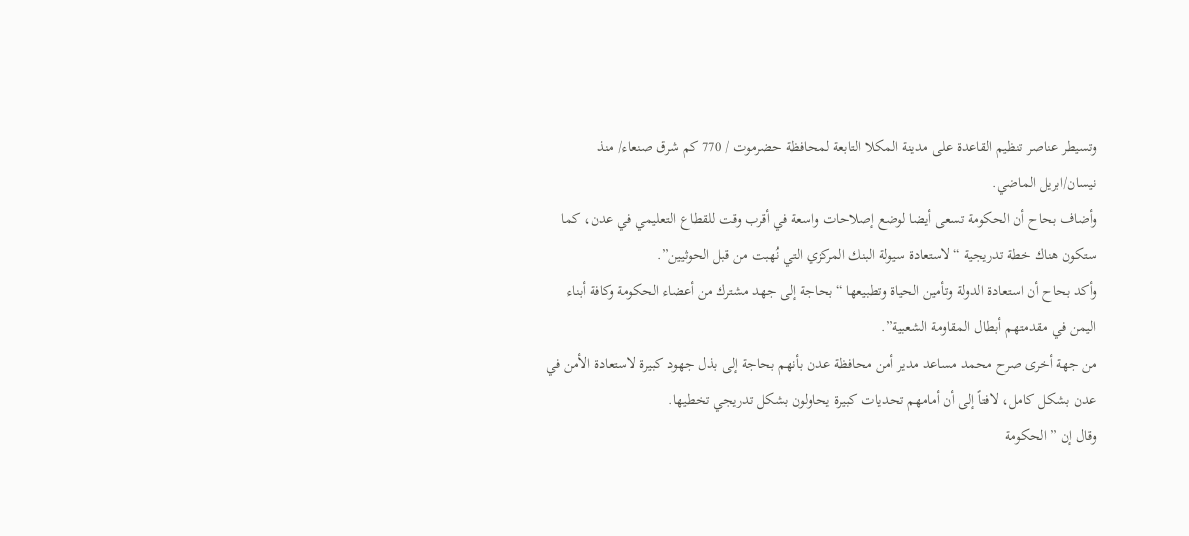وتسيطر عناصر تنظيم القاعدة على مدينة المكلا التابعة لمحافظة حضرموت / 770 كم شرق صنعاء/ منذ نيسان/ابريل الماضي.
وأضاف بحاح أن الحكومة تسعى أيضا لوضع إصلاحات واسعة في أقرب وقت للقطاع التعليمي في عدن، كما ستكون هناك خطة تدريجية “لاستعادة سيولة البنك المركزي التي نُهبت من قبل الحوثيين”.
وأكد بحاح أن استعادة الدولة وتأمين الحياة وتطبيعها “بحاجة إلى جهد مشترك من أعضاء الحكومة وكافة أبناء اليمن في مقدمتهم أبطال المقاومة الشعبية”.
من جهة أخرى صرح محمد مساعد مدير أمن محافظة عدن بأنهم بحاجة إلى بذل جهود كبيرة لاستعادة الأمن في عدن بشكل كامل، لافتاً إلى أن أمامهم تحديات كبيرة يحاولون بشكل تدريجي تخطيها.
وقال إن ” الحكومة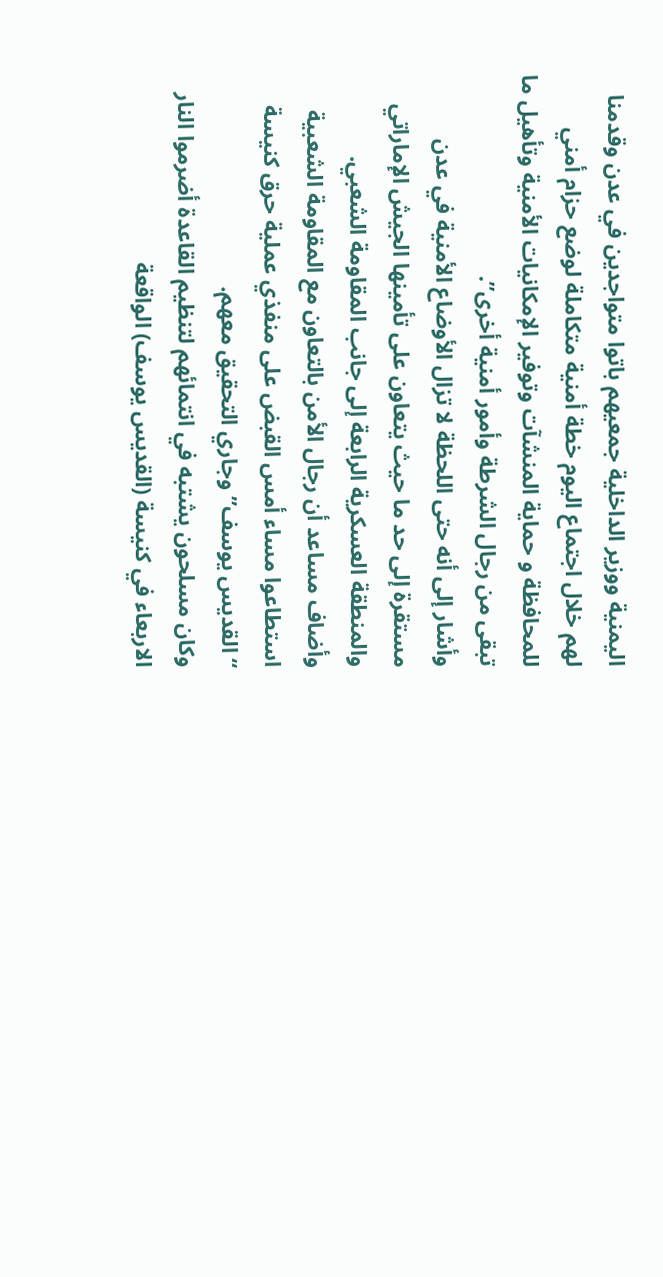اليمنية ووزير الداخلية جمعيهم باتوا متواجدين في عدن وقدمنا لهم خلال اجتماع اليوم خطة أمنية متكاملة لوضع حزام أمني للمحافظة و حماية المنشآت وتوفير الإمكانيات الأمنية وتأهيل ما تبقى من رجال الشرطة وأمور أمنية أخرى”.
وأشار إلى أنه حتى اللحظة لا تزال الأوضاع الأمنية في عدن مستقرة إلى حد ما حيث يتعاون على تأمينها الجيش الإماراتي والمنطقة العسكرية الرابعة إلى جانب المقاومة الشعبي.
وأضاف مساعد أن رجال الأمن بالتعاون مع المقاومة الشعبية استطاعوا مساء أمس القبض على منفذي عملية حرق كنيسة “القديس يوسف” وجاري التحقيق معهم.
وكان مسلحون يشتبه في انتمائهم لتنظيم القاعدة أضرموا النار الاربعاء في كنيسة (القديس يوسف) الواقعة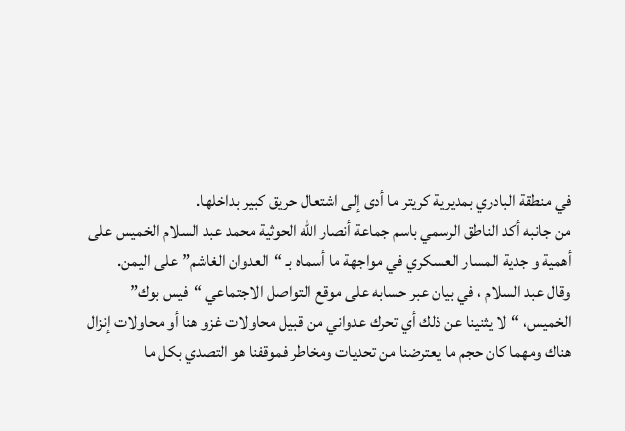في منطقة البادري بمديرية كريتر ما أدى إلى اشتعال حريق كبير بداخلها.
من جانبه أكد الناطق الرسمي باسم جماعة أنصار الله الحوثية محمد عبد السلام الخميس على أهمية و جدية المسار العسكري في مواجهة ما أسماه بـ “العدوان الغاشم” على اليمن.
وقال عبد السلام ، في بيان عبر حسابه على موقع التواصل الاجتماعي “فيس بوك” الخميس، “لا يثنينا عن ذلك أي تحرك عدواني من قبيل محاولات غزو هنا أو محاولات إنزال هناك ومهما كان حجم ما يعترضنا من تحديات ومخاطر فموقفنا هو التصدي بكل ما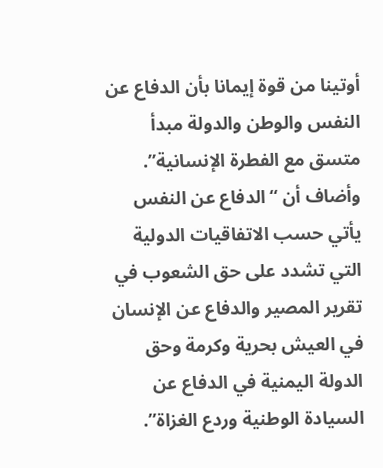أوتينا من قوة إيمانا بأن الدفاع عن النفس والوطن والدولة مبدأ متسق مع الفطرة الإنسانية”.
وأضاف أن “الدفاع عن النفس يأتي حسب الاتفاقيات الدولية التي تشدد على حق الشعوب في تقرير المصير والدفاع عن الإنسان في العيش بحرية وكرمة وحق الدولة اليمنية في الدفاع عن السيادة الوطنية وردع الغزاة”.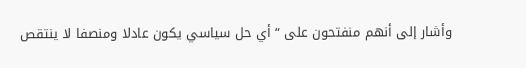وأشار إلى أنهم منفتحون على “أي حل سياسي يكون عادلا ومنصفا لا ينتقص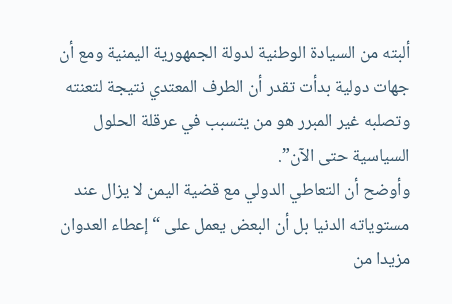ألبته من السيادة الوطنية لدولة الجمهورية اليمنية ومع أن جهات دولية بدأت تقدر أن الطرف المعتدي نتيجة لتعنته وتصلبه غير المبرر هو من يتسبب في عرقلة الحلول السياسية حتى الآن”.
وأوضح أن التعاطي الدولي مع قضية اليمن لا يزال عند مستوياته الدنيا بل أن البعض يعمل على “إعطاء العدوان مزيدا من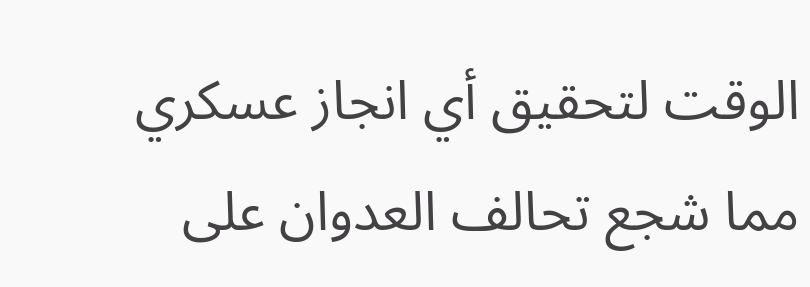الوقت لتحقيق أي انجاز عسكري مما شجع تحالف العدوان على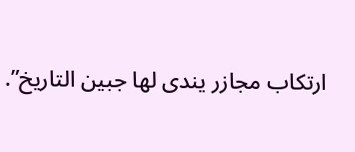ارتكاب مجازر يندى لها جبين التاريخ”.